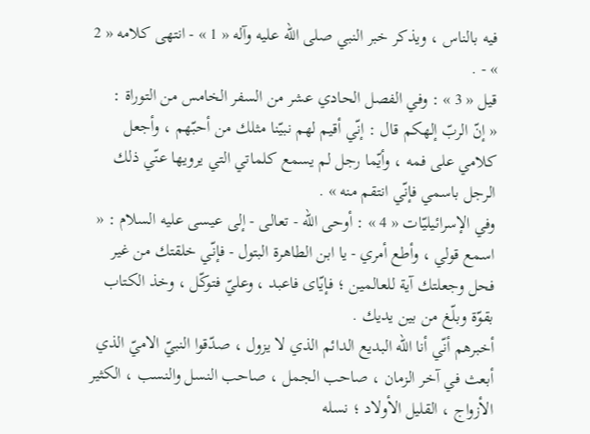فيه بالناس ، ويذكر خبر النبي صلى اللّه عليه وآله « 1 » - انتهى كلامه « 2 » - .
قيل « 3 » : وفي الفصل الحادي عشر من السفر الخامس من التوراة :
« إنّ الربّ إلهكم قال : إنّي أقيم لهم نبيّنا مثلك من أحبّهم ، وأجعل كلامي على فمه ، وأيّما رجل لم يسمع كلماتي التي يرويها عنّي ذلك الرجل باسمي فإنّي انتقم منه » .
وفي الإسرائيليّات « 4 » : أوحى اللّه - تعالى - إلى عيسى عليه السلام : « اسمع قولي ، وأطع أمري - يا ابن الطاهرة البتول - فإنّي خلقتك من غير فحل وجعلتك آية للعالمين ؛ فإيّاى فاعبد ، وعليّ فتوكّل ، وخذ الكتاب بقوّة وبلّغ من بين يديك .
أخبرهم أنّي أنا اللّه البديع الدائم الذي لا يزول ، صدّقوا النبيّ الاميّ الذي أبعث في آخر الزمان ، صاحب الجمل ، صاحب النسل والنسب ، الكثير الأزواج ، القليل الأولاد ؛ نسله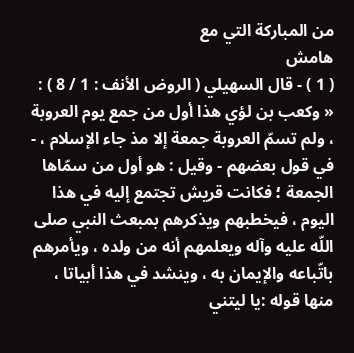من المباركة التي مع
هامش
( 1 ) - قال السهيلي ( الروض الأنف : 1 / 8 ) : « وكعب بن لؤي هذا أول من جمع يوم العروبة ، ولم تسمّ العروبة جمعة إلا مذ جاء الإسلام ، - في قول بعضهم - وقيل : هو أول من سمّاها الجمعة ؛ فكانت قريش تجتمع إليه في هذا اليوم ، فيخطبهم ويذكرهم بمبعث النبي صلى اللّه عليه وآله ويعلمهم أنه من ولده ، ويأمرهم باتّباعه والإيمان به ، وينشد في هذا أبياتا ، منها قوله :يا ليتني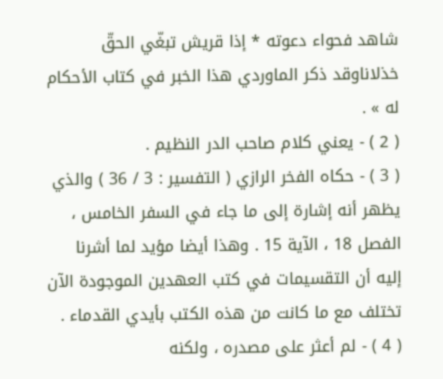شاهد فحواء دعوته * إذا قريش تبغّي الحقّ خذلاناوقد ذكر الماوردي هذا الخبر في كتاب الأحكام له » .
( 2 ) - يعني كلام صاحب الدر النظيم .
( 3 ) - حكاه الفخر الرازي ( التفسير : 3 / 36 ) والذي يظهر أنه إشارة إلى ما جاء في السفر الخامس ، الفصل 18 ، الآية 15 . وهذا أيضا مؤيد لما أشرنا إليه أن التقسيمات في كتب العهدين الموجودة الآن تختلف مع ما كانت من هذه الكتب بأيدي القدماء .
( 4 ) - لم أعثر على مصدره ، ولكنه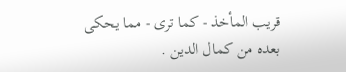قريب المأخذ - كما ترى - مما يحكى بعده من كمال الدين .